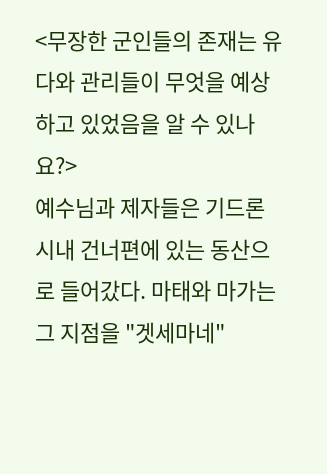<무장한 군인들의 존재는 유다와 관리들이 무엇을 예상하고 있었음을 알 수 있나요?>
예수님과 제자들은 기드론 시내 건너편에 있는 동산으로 들어갔다. 마태와 마가는 그 지점을 "겟세마네"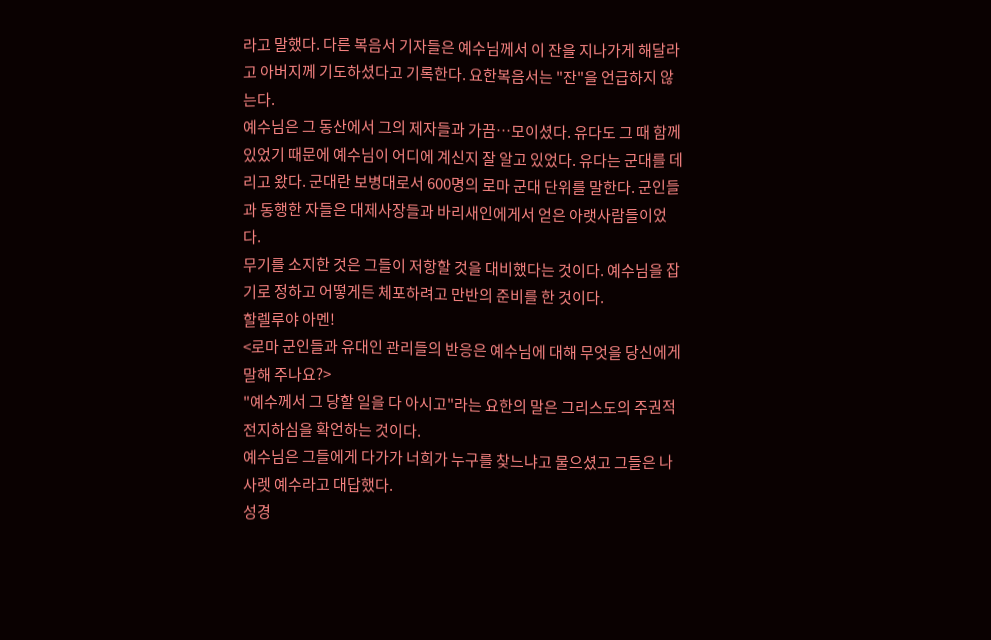라고 말했다. 다른 복음서 기자들은 예수님께서 이 잔을 지나가게 해달라고 아버지께 기도하셨다고 기록한다. 요한복음서는 "잔"을 언급하지 않는다.
예수님은 그 동산에서 그의 제자들과 가끔…모이셨다. 유다도 그 때 함께 있었기 때문에 예수님이 어디에 계신지 잘 알고 있었다. 유다는 군대를 데리고 왔다. 군대란 보병대로서 600명의 로마 군대 단위를 말한다. 군인들과 동행한 자들은 대제사장들과 바리새인에게서 얻은 아랫사람들이었다.
무기를 소지한 것은 그들이 저항할 것을 대비했다는 것이다. 예수님을 잡기로 정하고 어떻게든 체포하려고 만반의 준비를 한 것이다.
할렐루야 아멘!
<로마 군인들과 유대인 관리들의 반응은 예수님에 대해 무엇을 당신에게 말해 주나요?>
"예수께서 그 당할 일을 다 아시고"라는 요한의 말은 그리스도의 주권적 전지하심을 확언하는 것이다.
예수님은 그들에게 다가가 너희가 누구를 찾느냐고 물으셨고 그들은 나사렛 예수라고 대답했다.
성경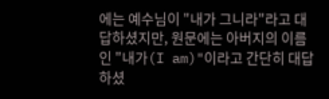에는 예수님이 "내가 그니라"라고 대답하셨지만, 원문에는 아버지의 이름인 "내가(I am)"이라고 간단히 대답하셨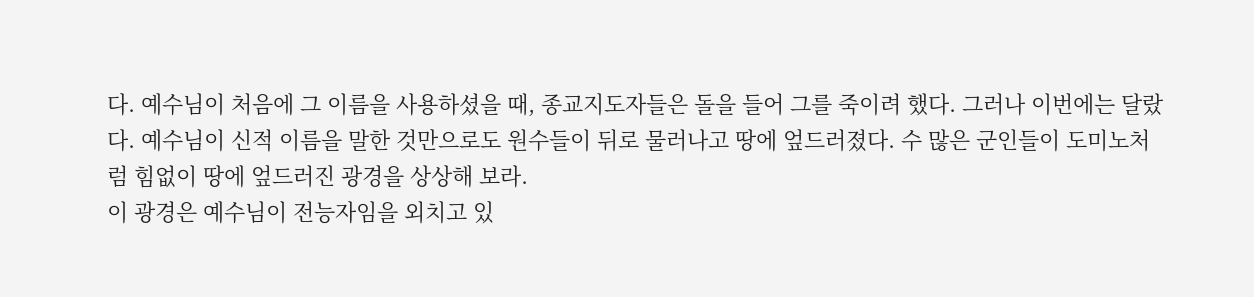다. 예수님이 처음에 그 이름을 사용하셨을 때, 종교지도자들은 돌을 들어 그를 죽이려 했다. 그러나 이번에는 달랐다. 예수님이 신적 이름을 말한 것만으로도 원수들이 뒤로 물러나고 땅에 엎드러졌다. 수 많은 군인들이 도미노처럼 힘없이 땅에 엎드러진 광경을 상상해 보라.
이 광경은 예수님이 전능자임을 외치고 있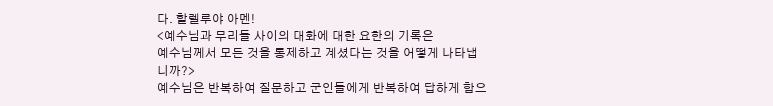다. 할렐루야 아멘!
<예수님과 무리들 사이의 대화에 대한 요한의 기록은
예수님께서 모든 것을 통제하고 계셨다는 것을 어떻게 나타냅니까?>
예수님은 반복하여 질문하고 군인들에게 반복하여 답하게 함으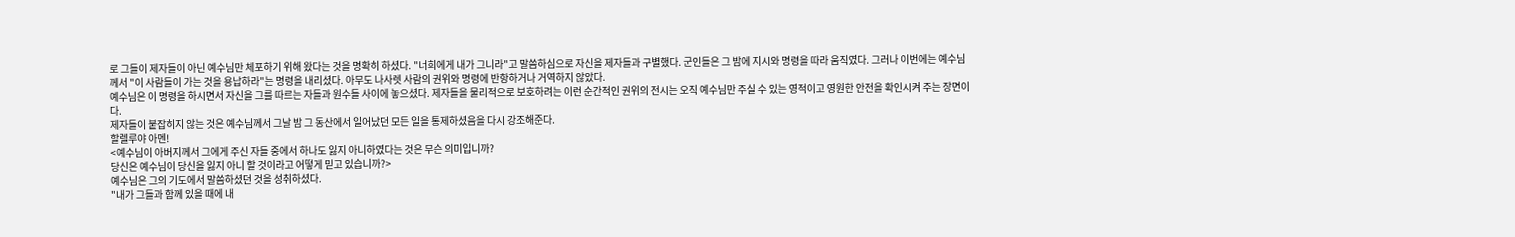로 그들이 제자들이 아닌 예수님만 체포하기 위해 왔다는 것을 명확히 하셨다. "너희에게 내가 그니라"고 말씀하심으로 자신을 제자들과 구별했다. 군인들은 그 밤에 지시와 명령을 따라 움직였다. 그러나 이번에는 예수님께서 "이 사람들이 가는 것을 용납하라"는 명령을 내리셨다. 아무도 나사렛 사람의 권위와 명령에 반항하거나 거역하지 않았다.
예수님은 이 명령을 하시면서 자신을 그를 따르는 자들과 원수들 사이에 놓으셨다. 제자들을 물리적으로 보호하려는 이런 순간적인 권위의 전시는 오직 예수님만 주실 수 있는 영적이고 영원한 안전을 확인시켜 주는 장면이다.
제자들이 붙잡히지 않는 것은 예수님께서 그날 밤 그 동산에서 일어났던 모든 일을 통제하셨음을 다시 강조해준다.
할렐루야 아멘!
<예수님이 아버지께서 그에게 주신 자들 중에서 하나도 잃지 아니하였다는 것은 무슨 의미입니까?
당신은 예수님이 당신을 잃지 아니 할 것이라고 어떻게 믿고 있습니까?>
예수님은 그의 기도에서 말씀하셨던 것을 성취하셨다.
"내가 그들과 함께 있을 때에 내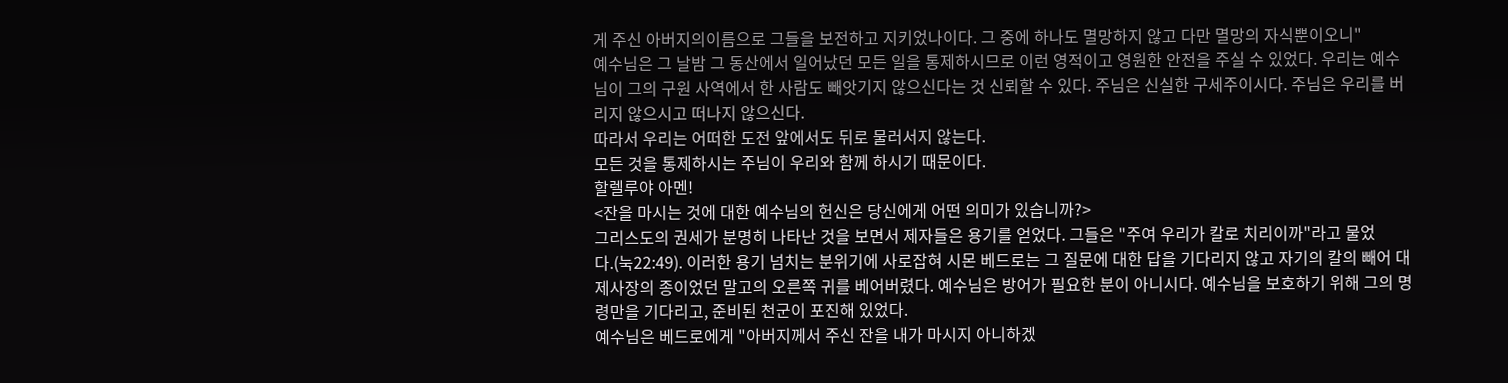게 주신 아버지의이름으로 그들을 보전하고 지키었나이다. 그 중에 하나도 멸망하지 않고 다만 멸망의 자식뿐이오니"
예수님은 그 날밤 그 동산에서 일어났던 모든 일을 통제하시므로 이런 영적이고 영원한 안전을 주실 수 있었다. 우리는 예수님이 그의 구원 사역에서 한 사람도 빼앗기지 않으신다는 것 신뢰할 수 있다. 주님은 신실한 구세주이시다. 주님은 우리를 버리지 않으시고 떠나지 않으신다.
따라서 우리는 어떠한 도전 앞에서도 뒤로 물러서지 않는다.
모든 것을 통제하시는 주님이 우리와 함께 하시기 때문이다.
할렐루야 아멘!
<잔을 마시는 것에 대한 예수님의 헌신은 당신에게 어떤 의미가 있습니까?>
그리스도의 권세가 분명히 나타난 것을 보면서 제자들은 용기를 얻었다. 그들은 "주여 우리가 칼로 치리이까"라고 물었다.(눅22:49). 이러한 용기 넘치는 분위기에 사로잡혀 시몬 베드로는 그 질문에 대한 답을 기다리지 않고 자기의 칼의 빼어 대제사장의 종이었던 말고의 오른쪽 귀를 베어버렸다. 예수님은 방어가 필요한 분이 아니시다. 예수님을 보호하기 위해 그의 명령만을 기다리고, 준비된 천군이 포진해 있었다.
예수님은 베드로에게 "아버지께서 주신 잔을 내가 마시지 아니하겠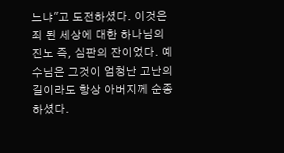느냐"고 도전하셨다. 이것은 죄 된 세상에 대한 하나님의 진노 즉, 심판의 잔이었다. 예수님은 그것이 엄청난 고난의 길이라도 항상 아버지께 순종하셨다.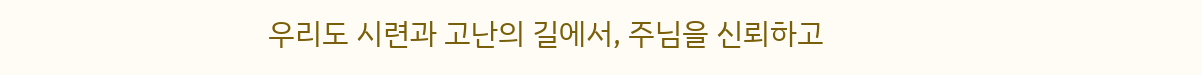우리도 시련과 고난의 길에서, 주님을 신뢰하고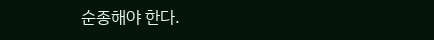순종해야 한다.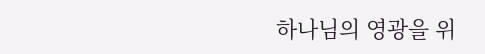하나님의 영광을 위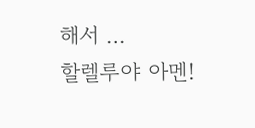해서 …
할렐루야 아멘!